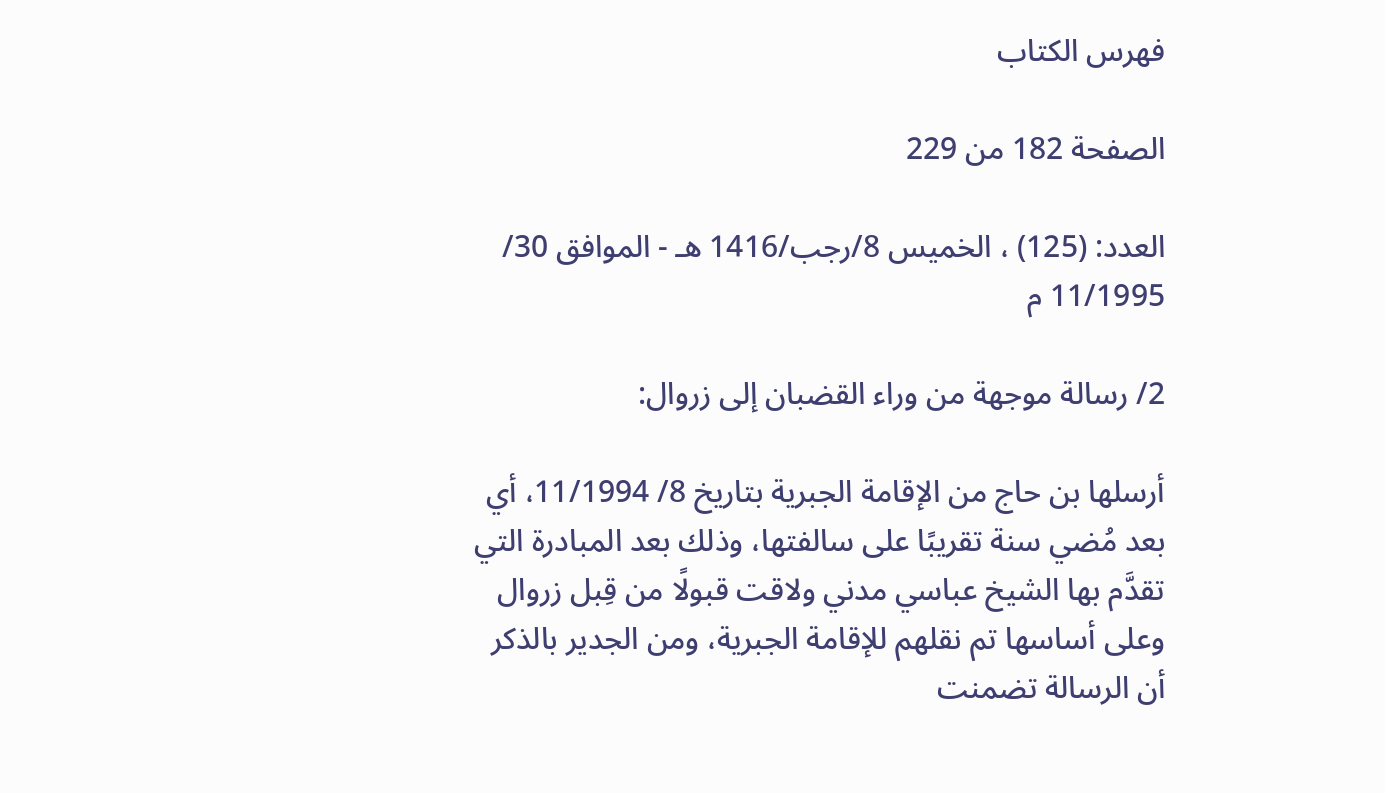فهرس الكتاب

الصفحة 182 من 229

العدد: (125) ، الخميس 8/رجب/1416 هـ - الموافق 30/ 11/1995 م

2/ رسالة موجهة من وراء القضبان إلى زروال:

أرسلها بن حاج من الإقامة الجبرية بتاريخ 8/ 11/1994، أي بعد مُضي سنة تقريبًا على سالفتها، وذلك بعد المبادرة التي تقدَّم بها الشيخ عباسي مدني ولاقت قبولًا من قِبل زروال وعلى أساسها تم نقلهم للإقامة الجبرية، ومن الجدير بالذكر أن الرسالة تضمنت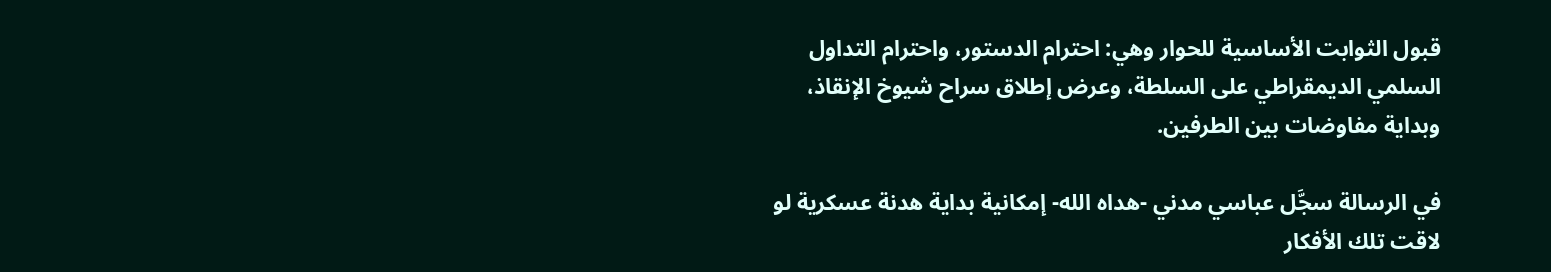قبول الثوابت الأساسية للحوار وهي: احترام الدستور، واحترام التداول السلمي الديمقراطي على السلطة، وعرض إطلاق سراح شيوخ الإنقاذ، وبداية مفاوضات بين الطرفين.

في الرسالة سجَّل عباسي مدني -هداه الله- إمكانية بداية هدنة عسكرية لو لاقت تلك الأفكار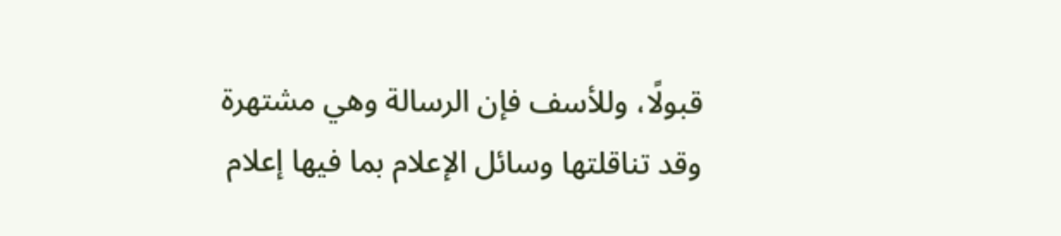قبولًا، وللأسف فإن الرسالة وهي مشتهرة وقد تناقلتها وسائل الإعلام بما فيها إعلام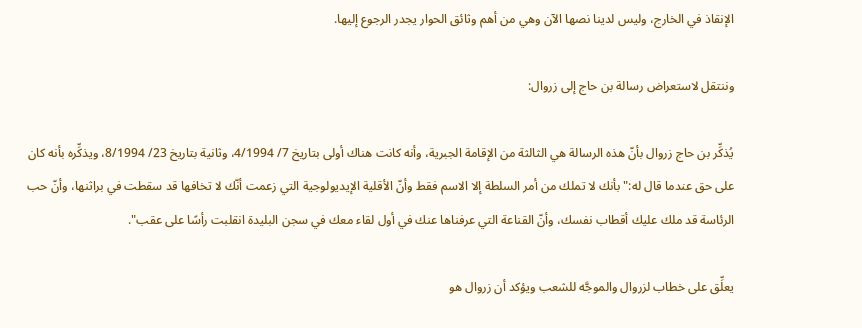الإنقاذ في الخارج، وليس لدينا نصها الآن وهي من أهم وثائق الحوار يجدر الرجوع إليها.

وننتقل لاستعراض رسالة بن حاج إلى زروال:

يُذكِّر بن حاج زروال بأنّ هذه الرسالة هي الثالثة من الإقامة الجبرية، وأنه كانت هناك أولى بتاريخ 7/ 4/1994، وثانية بتاريخ 23/ 8/1994، ويذكِّره بأنه كان على حق عندما قال له:"بأنك لا تملك من أمر السلطة إلا الاسم فقط وأنّ الأقلية الإيديولوجية التي زعمت أنّك لا تخافها قد سقطت في براثنها، وأنّ حب الرئاسة قد ملك عليك أقطاب نفسك، وأنّ القناعة التي عرفناها عنك في أول لقاء معك في سجن البليدة انقلبت رأسًا على عقب".

يعلِّق على خطاب لزروال والموجَّه للشعب ويؤكد أن زروال هو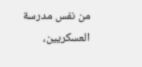من نفس مدرسة العسكريين،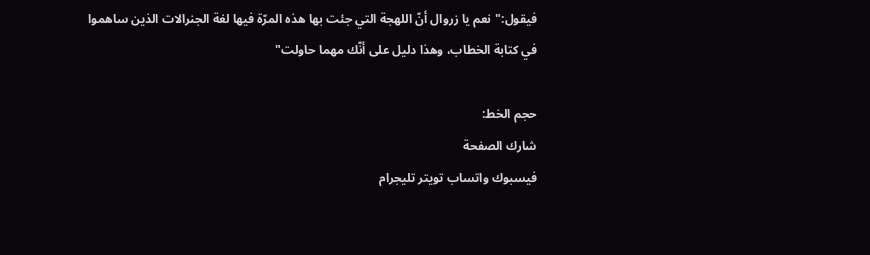فيقول:"نعم يا زروال أنّ اللهجة التي جئت بها هذه المرّة فيها لغة الجنرالات الذين ساهموا في كتابة الخطاب، وهذا دليل على أنّك مهما حاولت"

حجم الخط:
شارك الصفحة
فيسبوك واتساب تويتر تليجرام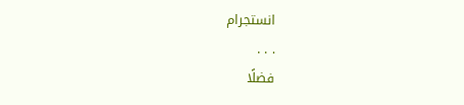انستجرام
. . .
فضلًا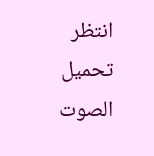انتظر تحميل الصوت